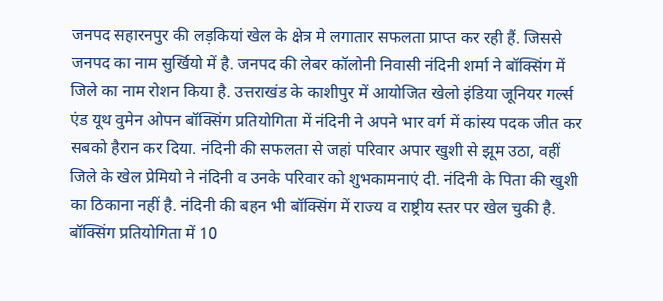जनपद सहारनपुर की लड़कियां खेल के क्षेत्र मे लगातार सफलता प्राप्त कर रही हैं. जिससे जनपद का नाम सुर्खियो में है. जनपद की लेबर कॉलोनी निवासी नंदिनी शर्मा ने बॉक्सिंग में जिले का नाम रोशन किया है. उत्तराखंड के काशीपुर में आयोजित खेलो इंडिया जूनियर गर्ल्स एंड यूथ वुमेन ओपन बॉक्सिंग प्रतियोगिता में नंदिनी ने अपने भार वर्ग में कांस्य पदक जीत कर सबको हैरान कर दिया. नंदिनी की सफलता से जहां परिवार अपार खुशी से झूम उठा, वहीं जिले के खेल प्रेमियो ने नंदिनी व उनके परिवार को शुभकामनाएं दी. नंदिनी के पिता की खुशी का ठिकाना नहीं है. नंदिनी की बहन भी बॉक्सिंग में राज्य व राष्ट्रीय स्तर पर खेल चुकी है.
बॉक्सिंग प्रतियोगिता में 10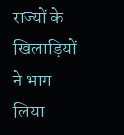राज्यों के खिलाड़ियों ने भाग लिया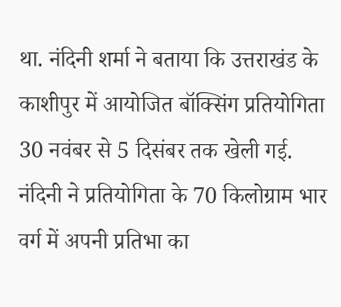था. नंदिनी शर्मा ने बताया कि उत्तराखंड के काशीपुर में आयोजित बॉक्सिंग प्रतियोगिता 30 नवंबर से 5 दिसंबर तक खेली गई. नंदिनी ने प्रतियोगिता के 70 किलोग्राम भार वर्ग में अपनी प्रतिभा का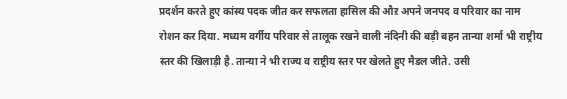प्रदर्शन करते हुए कांस्य पदक जीत कर सफलता हासिल की औऱ अपने जनपद व परिवार का नाम रोशन कर दिया. मध्यम वर्गीय परिवार से तालूक रखने वाली नंदिनी की बड़ी बहन तान्या शर्मा भी राष्ट्रीय स्तर की खिलाड़ी है. तान्या ने भी राज्य व राष्ट्रीय स्तर पर खेलते हुए मैडल जीते. उसी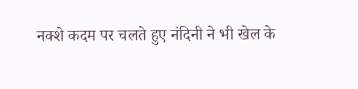नक्शे कदम पर चलते हुए नंदिनी ने भी खेल के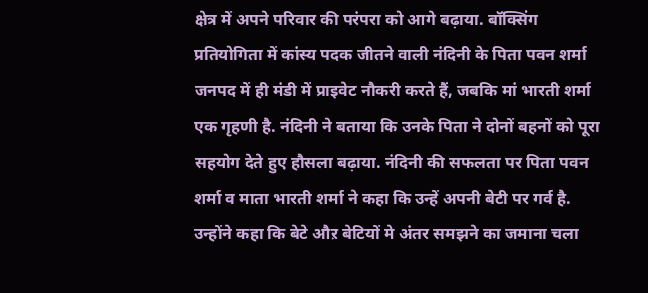क्षेत्र में अपने परिवार की परंपरा को आगे बढ़ाया. बॉक्सिंग प्रतियोगिता में कांस्य पदक जीतने वाली नंदिनी के पिता पवन शर्मा जनपद में ही मंडी में प्राइवेट नौकरी करते हैं, जबकि मां भारती शर्मा एक गृहणी है. नंदिनी ने बताया कि उनके पिता ने दोनों बहनों को पूरा सहयोग देते हुए हौसला बढ़ाया. नंदिनी की सफलता पर पिता पवन शर्मा व माता भारती शर्मा ने कहा कि उन्हें अपनी बेटी पर गर्व है. उन्होंने कहा कि बेटे औऱ बेटियों मे अंतर समझने का जमाना चला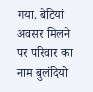गया. बेटियां अवसर मिलने पर परिवार का नाम बुलंदियो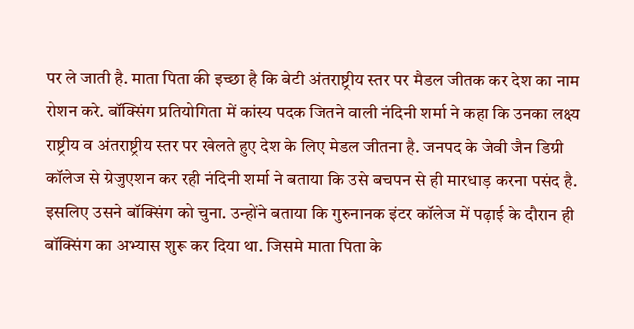पर ले जाती है. माता पिता की इच्छा है कि बेटी अंतराष्ट्रीय स्तर पर मैडल जीतक कर देश का नाम रोशन करे. बॉक्सिंग प्रतियोगिता में कांस्य पदक जितने वाली नंदिनी शर्मा ने कहा कि उनका लक्ष्य राष्ट्रीय व अंतराष्ट्रीय स्तर पर खेलते हुए देश के लिए मेडल जीतना है. जनपद के जेवी जैन डिग्री कॉलेज से ग्रेजुएशन कर रही नंदिनी शर्मा ने बताया कि उसे बचपन से ही मारधाड़ करना पसंद है. इसलिए उसने बॉक्सिंग को चुना. उन्होंने बताया कि गुरुनानक इंटर कॉलेज में पढ़ाई के दौरान ही बॉक्सिंग का अभ्यास शुरू कर दिया था. जिसमे माता पिता के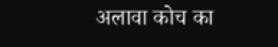अलावा कोच का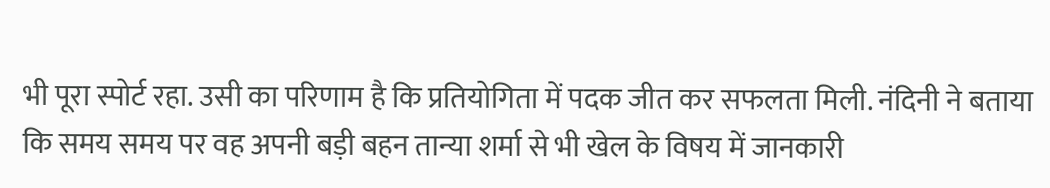भी पूरा स्पोर्ट रहा. उसी का परिणाम है कि प्रतियोगिता में पदक जीत कर सफलता मिली. नंदिनी ने बताया कि समय समय पर वह अपनी बड़ी बहन तान्या शर्मा से भी खेल के विषय में जानकारी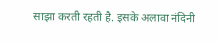साझा करती रहती है. इसके अलावा नंदिनी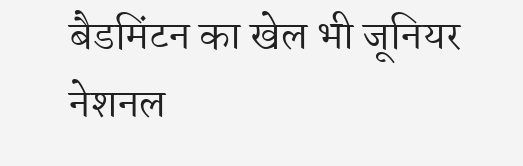बैडमिंटन का खेल भी जूनियर नेशनल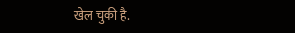खेल चुकी है.